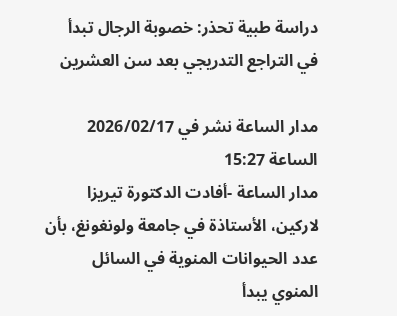دراسة طبية تحذر: خصوبة الرجال تبدأ في التراجع التدريجي بعد سن العشرين

مدار الساعة نشر في 2026/02/17 الساعة 15:27
مدار الساعة -أفادت الدكتورة تيريزا لاركين، الأستاذة في جامعة ولونغونغ، بأن عدد الحيوانات المنوية في السائل المنوي يبدأ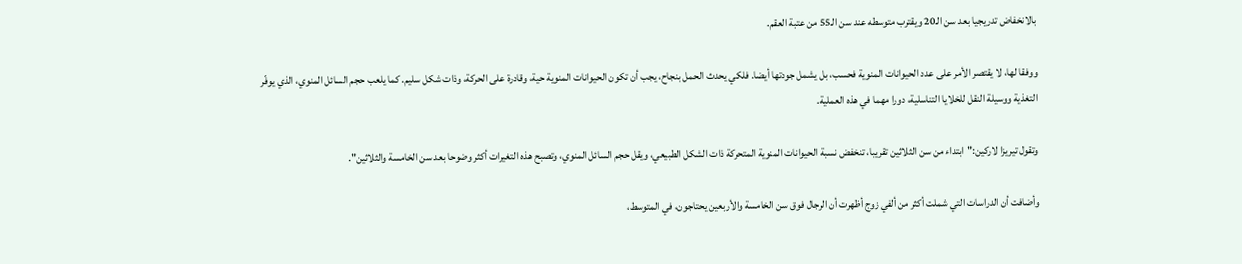بالانخفاض تدريجيا بعد سن الـ20 ويقترب متوسطه عند سن الـ55 من عتبة العقم.

ووفقا لها، لا يقتصر الأمر على عدد الحيوانات المنوية فحسب، بل يشمل جودتها أيضا. فلكي يحدث الحمل بنجاح، يجب أن تكون الحيوانات المنوية حية، وقادرة على الحركة، وذات شكل سليم. كما يلعب حجم السائل المنوي، الذي يوفّر التغذية ووسيلة النقل للخلايا التناسلية، دورا مهما في هذه العملية.

وتقول تيريزا لاركين:"ابتداء من سن الثلاثين تقريبا، تنخفض نسبة الحيوانات المنوية المتحركة ذات الشكل الطبيعي، ويقل حجم السائل المنوي، وتصبح هذه التغيرات أكثر وضوحا بعد سن الخامسة والثلاثين".

وأضافت أن الدراسات التي شملت أكثر من ألفي زوج أظهرت أن الرجال فوق سن الخامسة والأربعين يحتاجون، في المتوسط،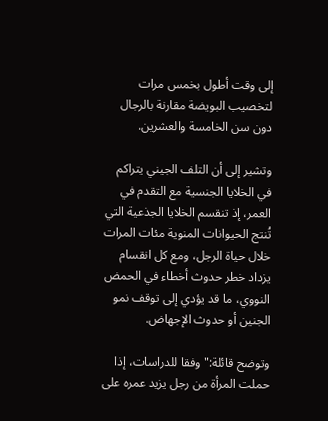إلى وقت أطول بخمس مرات لتخصيب البويضة مقارنة بالرجال دون سن الخامسة والعشرين.

وتشير إلى أن التلف الجيني يتراكم في الخلايا الجنسية مع التقدم في العمر، إذ تنقسم الخلايا الجذعية التي تُنتج الحيوانات المنوية مئات المرات خلال حياة الرجل، ومع كل انقسام يزداد خطر حدوث أخطاء في الحمض النووي، ما قد يؤدي إلى توقف نمو الجنين أو حدوث الإجهاض.

وتوضح قائلة:"وفقا للدراسات، إذا حملت المرأة من رجل يزيد عمره على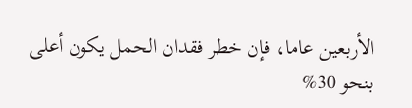الأربعين عاما، فإن خطر فقدان الحمل يكون أعلى بنحو 30%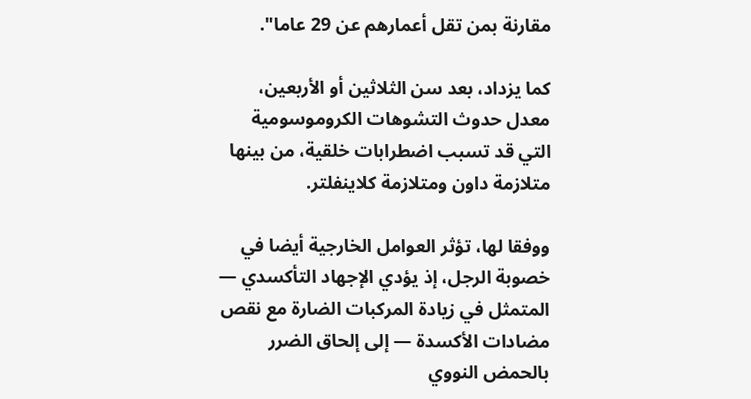مقارنة بمن تقل أعمارهم عن 29 عاما".

كما يزداد، بعد سن الثلاثين أو الأربعين، معدل حدوث التشوهات الكروموسومية التي قد تسبب اضطرابات خلقية، من بينها متلازمة داون ومتلازمة كلاينفلتر.

ووفقا لها، تؤثر العوامل الخارجية أيضا في خصوبة الرجل، إذ يؤدي الإجهاد التأكسدي — المتمثل في زيادة المركبات الضارة مع نقص مضادات الأكسدة — إلى إلحاق الضرر بالحمض النووي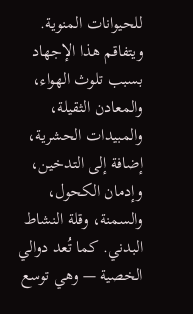للحيوانات المنوية. ويتفاقم هذا الإجهاد بسبب تلوث الهواء، والمعادن الثقيلة، والمبيدات الحشرية، إضافة إلى التدخين، وإدمان الكحول، والسمنة، وقلة النشاط البدني. كما تُعد دوالي الخصية — وهي توسع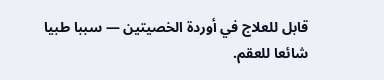قابل للعلاج في أوردة الخصيتين — سببا طبيا شائعا للعقم.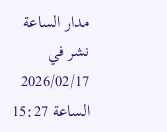مدار الساعة نشر في 2026/02/17 الساعة 15:27